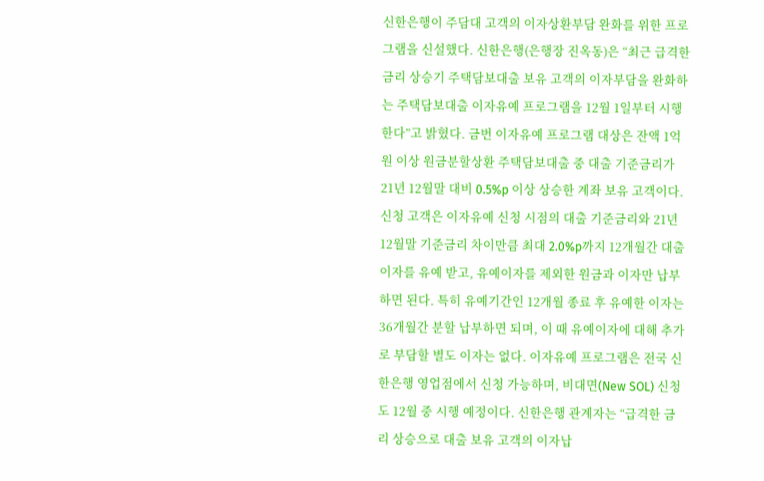신한은행이 주담대 고객의 이자상환부담 완화를 위한 프로그램을 신설했다. 신한은행(은행장 진옥동)은 “최근 급격한 금리 상승기 주택담보대출 보유 고객의 이자부담을 완화하는 주택담보대출 이자유예 프로그램을 12월 1일부터 시행한다”고 밝혔다. 금번 이자유예 프로그램 대상은 잔액 1억원 이상 원금분할상환 주택담보대출 중 대출 기준금리가 21년 12월말 대비 0.5%p 이상 상승한 계좌 보유 고객이다. 신청 고객은 이자유예 신청 시점의 대출 기준금리와 21년 12월말 기준금리 차이만큼 최대 2.0%p까지 12개월간 대출 이자를 유예 받고, 유예이자를 제외한 원금과 이자만 납부하면 된다. 특히 유예기간인 12개월 종료 후 유예한 이자는 36개월간 분할 납부하면 되며, 이 때 유예이자에 대해 추가로 부담할 별도 이자는 없다. 이자유예 프로그램은 전국 신한은행 영업점에서 신청 가능하며, 비대면(New SOL) 신청도 12월 중 시행 예정이다. 신한은행 관계자는 “급격한 금리 상승으로 대출 보유 고객의 이자납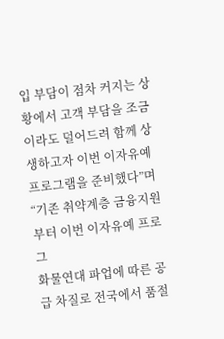입 부담이 점차 커지는 상황에서 고객 부담을 조금이라도 덜어드려 함께 상생하고자 이번 이자유예 프로그램을 준비했다”며 “기존 취약계층 금융지원부터 이번 이자유예 프로그
화물연대 파업에 따른 공급 차질로 전국에서 품절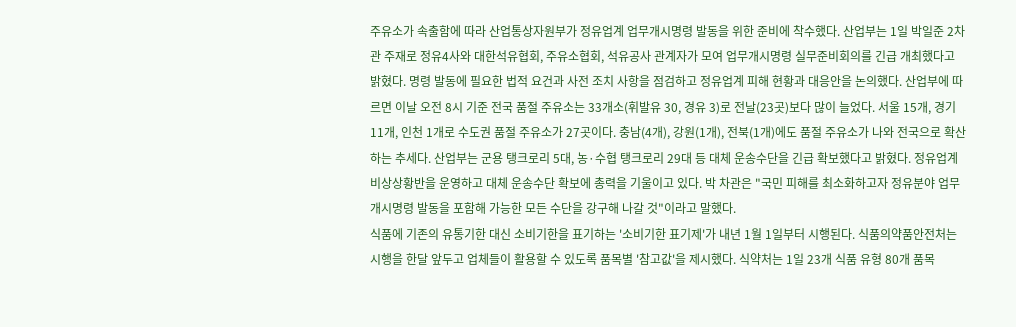주유소가 속출함에 따라 산업통상자원부가 정유업계 업무개시명령 발동을 위한 준비에 착수했다. 산업부는 1일 박일준 2차관 주재로 정유4사와 대한석유협회, 주유소협회, 석유공사 관계자가 모여 업무개시명령 실무준비회의를 긴급 개최했다고 밝혔다. 명령 발동에 필요한 법적 요건과 사전 조치 사항을 점검하고 정유업계 피해 현황과 대응안을 논의했다. 산업부에 따르면 이날 오전 8시 기준 전국 품절 주유소는 33개소(휘발유 30, 경유 3)로 전날(23곳)보다 많이 늘었다. 서울 15개, 경기 11개, 인천 1개로 수도권 품절 주유소가 27곳이다. 충남(4개), 강원(1개), 전북(1개)에도 품절 주유소가 나와 전국으로 확산하는 추세다. 산업부는 군용 탱크로리 5대, 농·수협 탱크로리 29대 등 대체 운송수단을 긴급 확보했다고 밝혔다. 정유업계 비상상황반을 운영하고 대체 운송수단 확보에 총력을 기울이고 있다. 박 차관은 "국민 피해를 최소화하고자 정유분야 업무개시명령 발동을 포함해 가능한 모든 수단을 강구해 나갈 것"이라고 말했다.
식품에 기존의 유통기한 대신 소비기한을 표기하는 '소비기한 표기제'가 내년 1월 1일부터 시행된다. 식품의약품안전처는 시행을 한달 앞두고 업체들이 활용할 수 있도록 품목별 '참고값'을 제시했다. 식약처는 1일 23개 식품 유형 80개 품목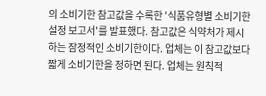의 소비기한 참고값을 수록한 '식품유형별 소비기한 설정 보고서'를 발표했다. 참고값은 식약처가 제시하는 잠정적인 소비기한이다. 업체는 이 참고값보다 짧게 소비기한을 정하면 된다. 업체는 원칙적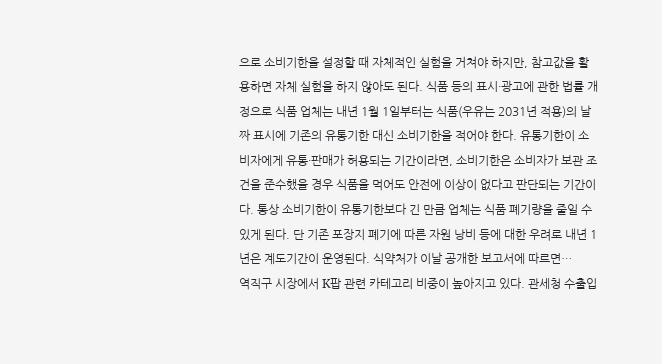으로 소비기한을 설정할 때 자체적인 실험을 거쳐야 하지만, 참고값을 활용하면 자체 실험을 하지 않아도 된다. 식품 등의 표시·광고에 관한 법률 개정으로 식품 업체는 내년 1월 1일부터는 식품(우유는 2031년 적용)의 날짜 표시에 기존의 유통기한 대신 소비기한을 적어야 한다. 유통기한이 소비자에게 유통·판매가 허용되는 기간이라면, 소비기한은 소비자가 보관 조건을 준수했을 경우 식품을 먹어도 안전에 이상이 없다고 판단되는 기간이다. 통상 소비기한이 유통기한보다 긴 만큼 업체는 식품 폐기량을 줄일 수 있게 된다. 단 기존 포장지 폐기에 따른 자원 낭비 등에 대한 우려로 내년 1년은 계도기간이 운영된다. 식약처가 이날 공개한 보고서에 따르면…
역직구 시장에서 K팝 관련 카테고리 비중이 높아지고 있다. 관세청 수출입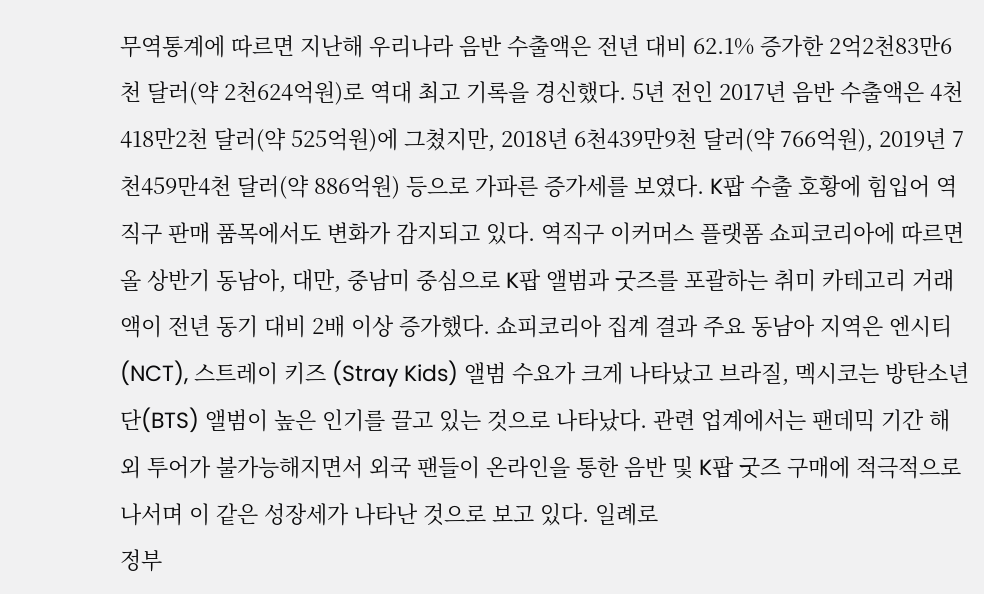무역통계에 따르면 지난해 우리나라 음반 수출액은 전년 대비 62.1% 증가한 2억2천83만6천 달러(약 2천624억원)로 역대 최고 기록을 경신했다. 5년 전인 2017년 음반 수출액은 4천418만2천 달러(약 525억원)에 그쳤지만, 2018년 6천439만9천 달러(약 766억원), 2019년 7천459만4천 달러(약 886억원) 등으로 가파른 증가세를 보였다. K팝 수출 호황에 힘입어 역직구 판매 품목에서도 변화가 감지되고 있다. 역직구 이커머스 플랫폼 쇼피코리아에 따르면 올 상반기 동남아, 대만, 중남미 중심으로 K팝 앨범과 굿즈를 포괄하는 취미 카테고리 거래액이 전년 동기 대비 2배 이상 증가했다. 쇼피코리아 집계 결과 주요 동남아 지역은 엔시티(NCT), 스트레이 키즈 (Stray Kids) 앨범 수요가 크게 나타났고 브라질, 멕시코는 방탄소년단(BTS) 앨범이 높은 인기를 끌고 있는 것으로 나타났다. 관련 업계에서는 팬데믹 기간 해외 투어가 불가능해지면서 외국 팬들이 온라인을 통한 음반 및 K팝 굿즈 구매에 적극적으로 나서며 이 같은 성장세가 나타난 것으로 보고 있다. 일례로
정부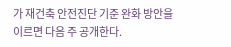가 재건축 안전진단 기준 완화 방안을 이르면 다음 주 공개한다.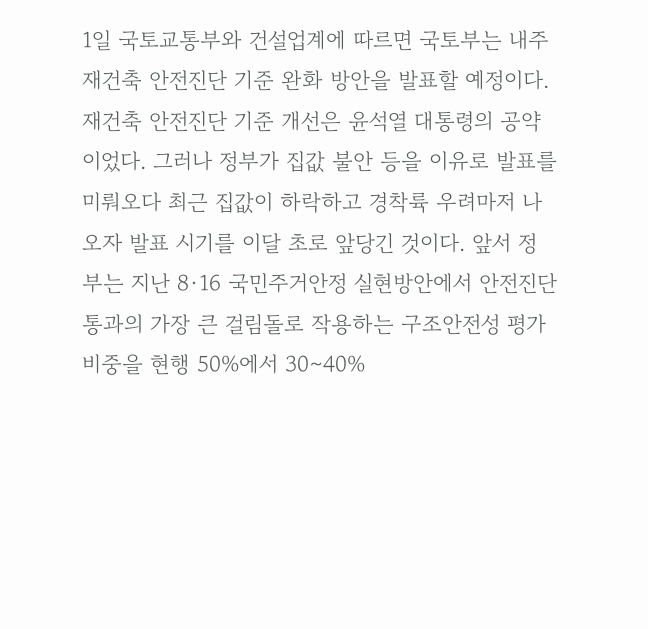1일 국토교통부와 건설업계에 따르면 국토부는 내주 재건축 안전진단 기준 완화 방안을 발표할 예정이다. 재건축 안전진단 기준 개선은 윤석열 대통령의 공약이었다. 그러나 정부가 집값 불안 등을 이유로 발표를 미뤄오다 최근 집값이 하락하고 경착륙 우려마저 나오자 발표 시기를 이달 초로 앞당긴 것이다. 앞서 정부는 지난 8·16 국민주거안정 실현방안에서 안전진단 통과의 가장 큰 걸림돌로 작용하는 구조안전성 평가 비중을 현행 50%에서 30∼40%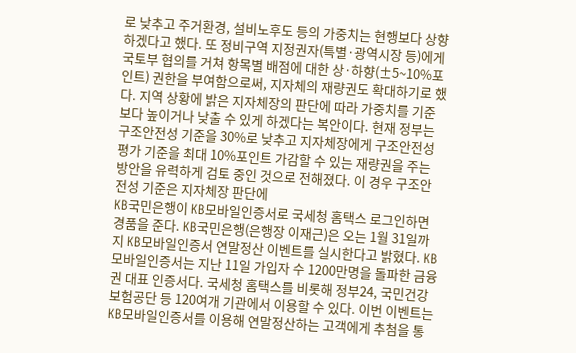로 낮추고 주거환경, 설비노후도 등의 가중치는 현행보다 상향하겠다고 했다. 또 정비구역 지정권자(특별·광역시장 등)에게 국토부 협의를 거쳐 항목별 배점에 대한 상·하향(±5~10%포인트) 권한을 부여함으로써, 지자체의 재량권도 확대하기로 했다. 지역 상황에 밝은 지자체장의 판단에 따라 가중치를 기준보다 높이거나 낮출 수 있게 하겠다는 복안이다. 현재 정부는 구조안전성 기준을 30%로 낮추고 지자체장에게 구조안전성 평가 기준을 최대 10%포인트 가감할 수 있는 재량권을 주는 방안을 유력하게 검토 중인 것으로 전해졌다. 이 경우 구조안전성 기준은 지자체장 판단에
KB국민은행이 KB모바일인증서로 국세청 홈택스 로그인하면 경품을 준다. KB국민은행(은행장 이재근)은 오는 1월 31일까지 KB모바일인증서 연말정산 이벤트를 실시한다고 밝혔다. KB모바일인증서는 지난 11일 가입자 수 1200만명을 돌파한 금융권 대표 인증서다. 국세청 홈택스를 비롯해 정부24, 국민건강보험공단 등 120여개 기관에서 이용할 수 있다. 이번 이벤트는 KB모바일인증서를 이용해 연말정산하는 고객에게 추첨을 통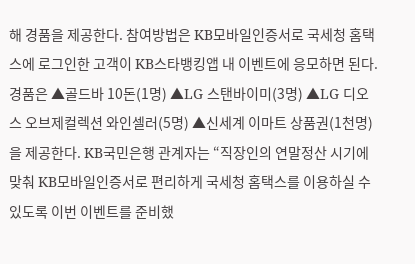해 경품을 제공한다. 참여방법은 KB모바일인증서로 국세청 홈택스에 로그인한 고객이 KB스타뱅킹앱 내 이벤트에 응모하면 된다. 경품은 ▲골드바 10돈(1명) ▲LG 스탠바이미(3명) ▲LG 디오스 오브제컬렉션 와인셀러(5명) ▲신세계 이마트 상품권(1천명)을 제공한다. KB국민은행 관계자는 “직장인의 연말정산 시기에 맞춰 KB모바일인증서로 편리하게 국세청 홈택스를 이용하실 수 있도록 이번 이벤트를 준비했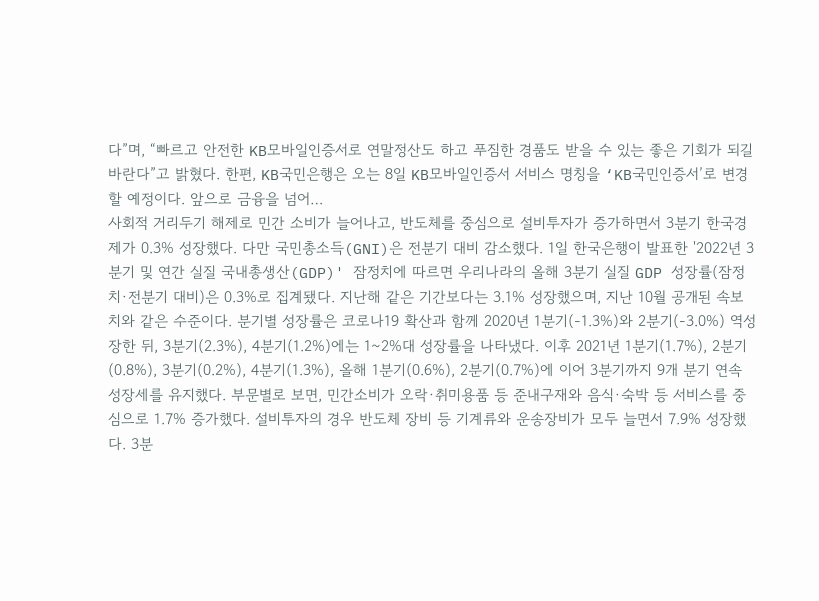다”며, “빠르고 안전한 KB모바일인증서로 연말정산도 하고 푸짐한 경품도 받을 수 있는 좋은 기회가 되길 바란다”고 밝혔다. 한편, KB국민은행은 오는 8일 KB모바일인증서 서비스 명칭을 ‘KB국민인증서’로 변경할 예정이다. 앞으로 금융을 넘어…
사회적 거리두기 해제로 민간 소비가 늘어나고, 반도체를 중심으로 설비투자가 증가하면서 3분기 한국경제가 0.3% 성장했다. 다만 국민총소득(GNI)은 전분기 대비 감소했다. 1일 한국은행이 발표한 '2022년 3분기 및 연간 실질 국내총생산(GDP)' 잠정치에 따르면 우리나라의 올해 3분기 실질 GDP 성장률(잠정치·전분기 대비)은 0.3%로 집계됐다. 지난해 같은 기간보다는 3.1% 성장했으며, 지난 10월 공개된 속보치와 같은 수준이다. 분기별 성장률은 코로나19 확산과 함께 2020년 1분기(-1.3%)와 2분기(-3.0%) 역성장한 뒤, 3분기(2.3%), 4분기(1.2%)에는 1~2%대 성장률을 나타냈다. 이후 2021년 1분기(1.7%), 2분기(0.8%), 3분기(0.2%), 4분기(1.3%), 올해 1분기(0.6%), 2분기(0.7%)에 이어 3분기까지 9개 분기 연속 성장세를 유지했다. 부문별로 보면, 민간소비가 오락·취미용품 등 준내구재와 음식·숙박 등 서비스를 중심으로 1.7% 증가했다. 설비투자의 경우 반도체 장비 등 기계류와 운송장비가 모두 늘면서 7.9% 성장했다. 3분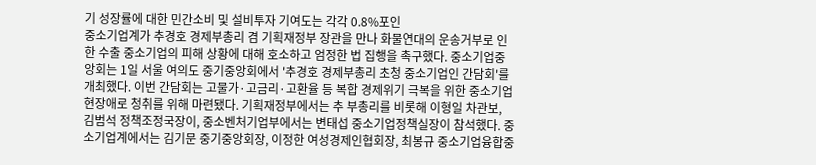기 성장률에 대한 민간소비 및 설비투자 기여도는 각각 0.8%포인
중소기업계가 추경호 경제부총리 겸 기획재정부 장관을 만나 화물연대의 운송거부로 인한 수출 중소기업의 피해 상황에 대해 호소하고 엄정한 법 집행을 촉구했다. 중소기업중앙회는 1일 서울 여의도 중기중앙회에서 '추경호 경제부총리 초청 중소기업인 간담회'를 개최했다. 이번 간담회는 고물가·고금리·고환율 등 복합 경제위기 극복을 위한 중소기업 현장애로 청취를 위해 마련됐다. 기획재정부에서는 추 부총리를 비롯해 이형일 차관보, 김범석 정책조정국장이, 중소벤처기업부에서는 변태섭 중소기업정책실장이 참석했다. 중소기업계에서는 김기문 중기중앙회장, 이정한 여성경제인협회장, 최봉규 중소기업융합중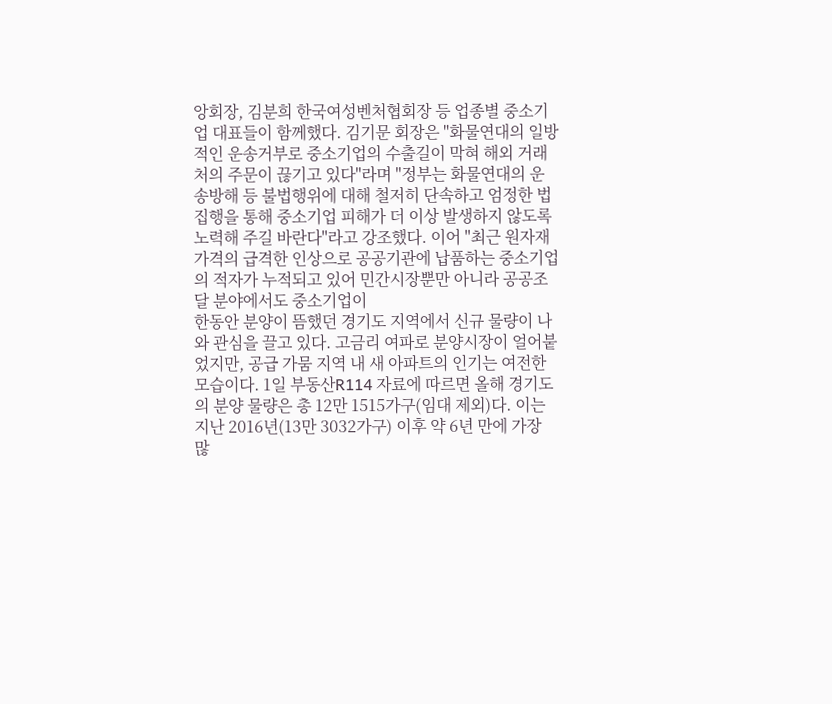앙회장, 김분희 한국여성벤처협회장 등 업종별 중소기업 대표들이 함께했다. 김기문 회장은 "화물연대의 일방적인 운송거부로 중소기업의 수출길이 막혀 해외 거래처의 주문이 끊기고 있다"라며 "정부는 화물연대의 운송방해 등 불법행위에 대해 철저히 단속하고 엄정한 법 집행을 통해 중소기업 피해가 더 이상 발생하지 않도록 노력해 주길 바란다"라고 강조했다. 이어 "최근 원자재 가격의 급격한 인상으로 공공기관에 납품하는 중소기업의 적자가 누적되고 있어 민간시장뿐만 아니라 공공조달 분야에서도 중소기업이
한동안 분양이 뜸했던 경기도 지역에서 신규 물량이 나와 관심을 끌고 있다. 고금리 여파로 분양시장이 얼어붙었지만, 공급 가뭄 지역 내 새 아파트의 인기는 여전한 모습이다. 1일 부동산R114 자료에 따르면 올해 경기도의 분양 물량은 총 12만 1515가구(임대 제외)다. 이는 지난 2016년(13만 3032가구) 이후 약 6년 만에 가장 많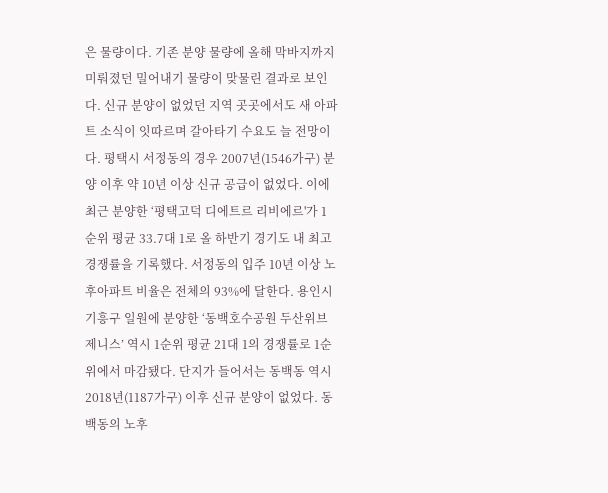은 물량이다. 기존 분양 물량에 올해 막바지까지 미뤄졌던 밀어내기 물량이 맞물린 결과로 보인다. 신규 분양이 없었던 지역 곳곳에서도 새 아파트 소식이 잇따르며 갈아타기 수요도 늘 전망이다. 평택시 서정동의 경우 2007년(1546가구) 분양 이후 약 10년 이상 신규 공급이 없었다. 이에 최근 분양한 ‘평택고덕 디에트르 리비에르'가 1순위 평균 33.7대 1로 올 하반기 경기도 내 최고 경쟁률을 기록했다. 서정동의 입주 10년 이상 노후아파트 비율은 전체의 93%에 달한다. 용인시 기흥구 일원에 분양한 ‘동백호수공원 두산위브제니스’ 역시 1순위 평균 21대 1의 경쟁률로 1순위에서 마감됐다. 단지가 들어서는 동백동 역시 2018년(1187가구) 이후 신규 분양이 없었다. 동백동의 노후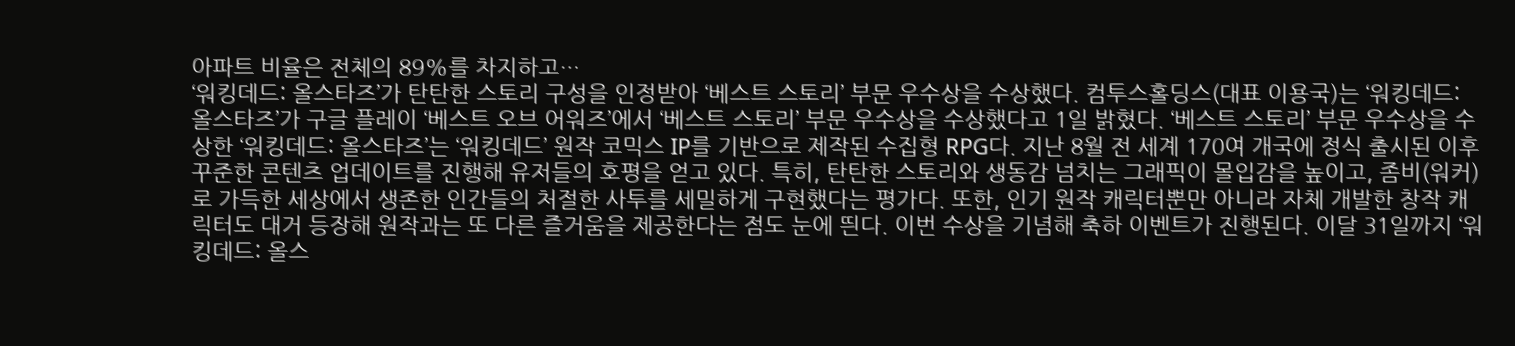아파트 비율은 전체의 89%를 차지하고…
‘워킹데드: 올스타즈’가 탄탄한 스토리 구성을 인정받아 ‘베스트 스토리’ 부문 우수상을 수상했다. 컴투스홀딩스(대표 이용국)는 ‘워킹데드: 올스타즈’가 구글 플레이 ‘베스트 오브 어워즈’에서 ‘베스트 스토리’ 부문 우수상을 수상했다고 1일 밝혔다. ‘베스트 스토리’ 부문 우수상을 수상한 ‘워킹데드: 올스타즈’는 ‘워킹데드’ 원작 코믹스 IP를 기반으로 제작된 수집형 RPG다. 지난 8월 전 세계 170여 개국에 정식 출시된 이후 꾸준한 콘텐츠 업데이트를 진행해 유저들의 호평을 얻고 있다. 특히, 탄탄한 스토리와 생동감 넘치는 그래픽이 몰입감을 높이고, 좀비(워커)로 가득한 세상에서 생존한 인간들의 처절한 사투를 세밀하게 구현했다는 평가다. 또한, 인기 원작 캐릭터뿐만 아니라 자체 개발한 창작 캐릭터도 대거 등장해 원작과는 또 다른 즐거움을 제공한다는 점도 눈에 띈다. 이번 수상을 기념해 축하 이벤트가 진행된다. 이달 31일까지 ‘워킹데드: 올스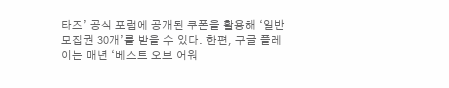타즈’ 공식 포럼에 공개된 쿠폰을 활용해 ‘일반 모집권 30개’를 받을 수 있다. 한편, 구글 플레이는 매년 ‘베스트 오브 어워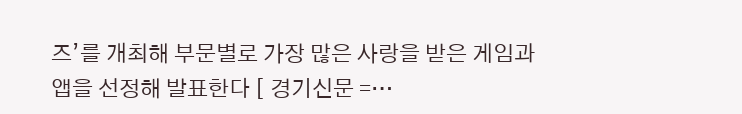즈’를 개최해 부문별로 가장 많은 사랑을 받은 게임과 앱을 선정해 발표한다 [ 경기신문 =…